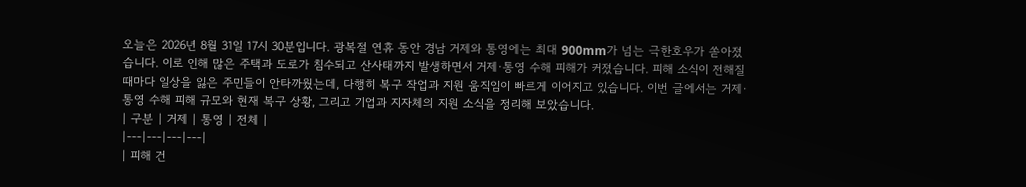오늘은 2026년 8월 31일 17시 30분입니다. 광복절 연휴 동안 경남 거제와 통영에는 최대 900mm가 넘는 극한호우가 쏟아졌습니다. 이로 인해 많은 주택과 도로가 침수되고 산사태까지 발생하면서 거제·통영 수해 피해가 커졌습니다. 피해 소식이 전해질 때마다 일상을 잃은 주민들이 안타까웠는데, 다행히 복구 작업과 지원 움직임이 빠르게 이어지고 있습니다. 이번 글에서는 거제·통영 수해 피해 규모와 현재 복구 상황, 그리고 기업과 지자체의 지원 소식을 정리해 보았습니다.
| 구분 | 거제 | 통영 | 전체 |
|---|---|---|---|
| 피해 건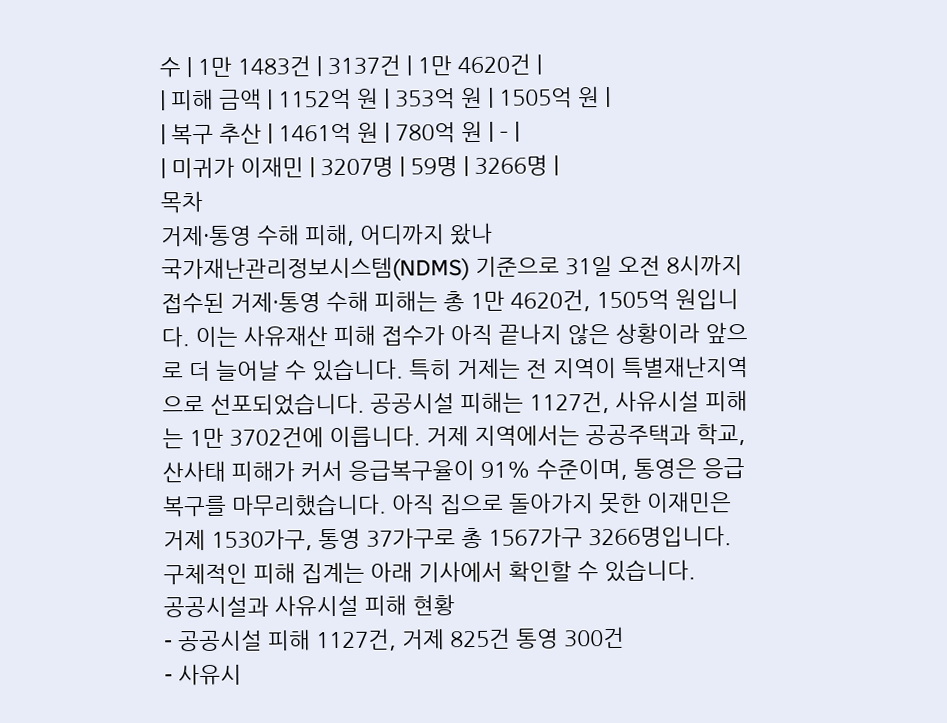수 | 1만 1483건 | 3137건 | 1만 4620건 |
| 피해 금액 | 1152억 원 | 353억 원 | 1505억 원 |
| 복구 추산 | 1461억 원 | 780억 원 | – |
| 미귀가 이재민 | 3207명 | 59명 | 3266명 |
목차
거제·통영 수해 피해, 어디까지 왔나
국가재난관리정보시스템(NDMS) 기준으로 31일 오전 8시까지 접수된 거제·통영 수해 피해는 총 1만 4620건, 1505억 원입니다. 이는 사유재산 피해 접수가 아직 끝나지 않은 상황이라 앞으로 더 늘어날 수 있습니다. 특히 거제는 전 지역이 특별재난지역으로 선포되었습니다. 공공시설 피해는 1127건, 사유시설 피해는 1만 3702건에 이릅니다. 거제 지역에서는 공공주택과 학교, 산사태 피해가 커서 응급복구율이 91% 수준이며, 통영은 응급복구를 마무리했습니다. 아직 집으로 돌아가지 못한 이재민은 거제 1530가구, 통영 37가구로 총 1567가구 3266명입니다.
구체적인 피해 집계는 아래 기사에서 확인할 수 있습니다.
공공시설과 사유시설 피해 현황
- 공공시설 피해 1127건, 거제 825건 통영 300건
- 사유시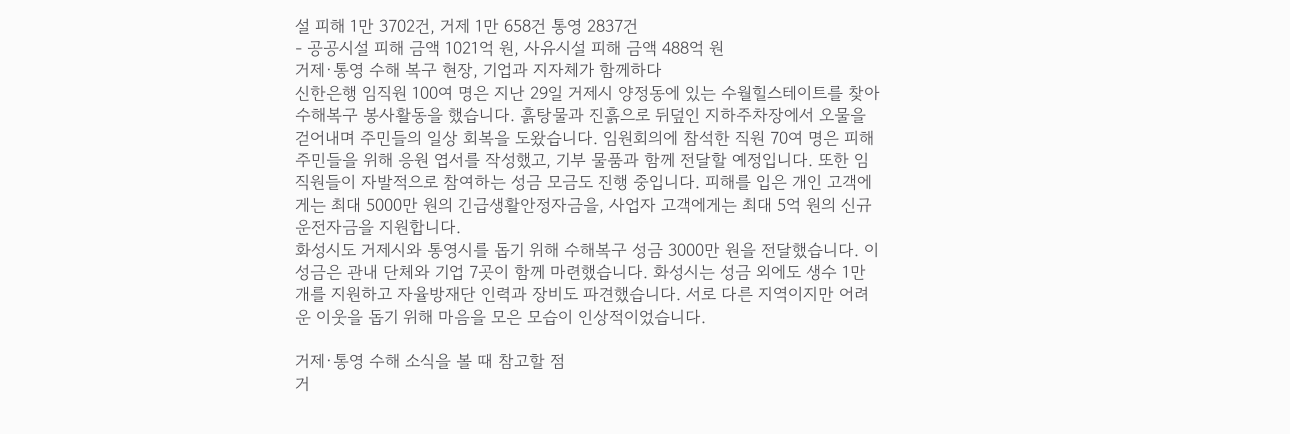설 피해 1만 3702건, 거제 1만 658건 통영 2837건
- 공공시설 피해 금액 1021억 원, 사유시설 피해 금액 488억 원
거제·통영 수해 복구 현장, 기업과 지자체가 함께하다
신한은행 임직원 100여 명은 지난 29일 거제시 양정동에 있는 수월힐스테이트를 찾아 수해복구 봉사활동을 했습니다. 흙탕물과 진흙으로 뒤덮인 지하주차장에서 오물을 걷어내며 주민들의 일상 회복을 도왔습니다. 임원회의에 참석한 직원 70여 명은 피해 주민들을 위해 응원 엽서를 작성했고, 기부 물품과 함께 전달할 예정입니다. 또한 임직원들이 자발적으로 참여하는 성금 모금도 진행 중입니다. 피해를 입은 개인 고객에게는 최대 5000만 원의 긴급생활안정자금을, 사업자 고객에게는 최대 5억 원의 신규 운전자금을 지원합니다.
화성시도 거제시와 통영시를 돕기 위해 수해복구 성금 3000만 원을 전달했습니다. 이 성금은 관내 단체와 기업 7곳이 함께 마련했습니다. 화성시는 성금 외에도 생수 1만 개를 지원하고 자율방재단 인력과 장비도 파견했습니다. 서로 다른 지역이지만 어려운 이웃을 돕기 위해 마음을 모은 모습이 인상적이었습니다.

거제·통영 수해 소식을 볼 때 참고할 점
거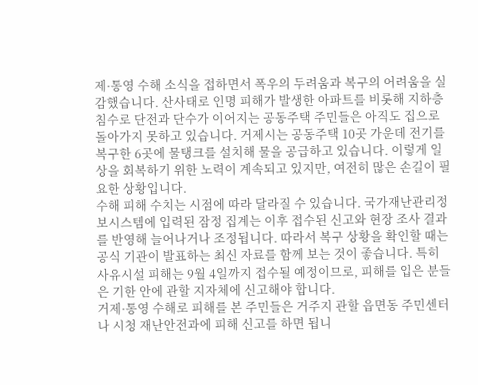제·통영 수해 소식을 접하면서 폭우의 두려움과 복구의 어려움을 실감했습니다. 산사태로 인명 피해가 발생한 아파트를 비롯해 지하층 침수로 단전과 단수가 이어지는 공동주택 주민들은 아직도 집으로 돌아가지 못하고 있습니다. 거제시는 공동주택 10곳 가운데 전기를 복구한 6곳에 물탱크를 설치해 물을 공급하고 있습니다. 이렇게 일상을 회복하기 위한 노력이 계속되고 있지만, 여전히 많은 손길이 필요한 상황입니다.
수해 피해 수치는 시점에 따라 달라질 수 있습니다. 국가재난관리정보시스템에 입력된 잠정 집계는 이후 접수된 신고와 현장 조사 결과를 반영해 늘어나거나 조정됩니다. 따라서 복구 상황을 확인할 때는 공식 기관이 발표하는 최신 자료를 함께 보는 것이 좋습니다. 특히 사유시설 피해는 9월 4일까지 접수될 예정이므로, 피해를 입은 분들은 기한 안에 관할 지자체에 신고해야 합니다.
거제·통영 수해로 피해를 본 주민들은 거주지 관할 읍면동 주민센터나 시청 재난안전과에 피해 신고를 하면 됩니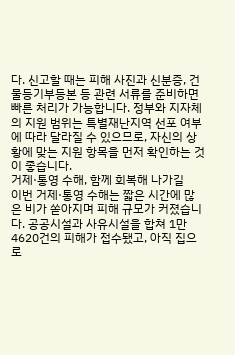다. 신고할 때는 피해 사진과 신분증, 건물등기부등본 등 관련 서류를 준비하면 빠른 처리가 가능합니다. 정부와 지자체의 지원 범위는 특별재난지역 선포 여부에 따라 달라질 수 있으므로, 자신의 상황에 맞는 지원 항목을 먼저 확인하는 것이 좋습니다.
거제·통영 수해, 함께 회복해 나가길
이번 거제·통영 수해는 짧은 시간에 많은 비가 쏟아지며 피해 규모가 커졌습니다. 공공시설과 사유시설을 합쳐 1만 4620건의 피해가 접수됐고, 아직 집으로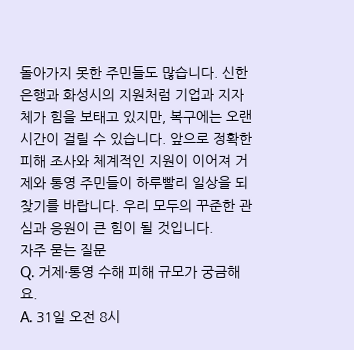돌아가지 못한 주민들도 많습니다. 신한은행과 화성시의 지원처럼 기업과 지자체가 힘을 보태고 있지만, 복구에는 오랜 시간이 걸릴 수 있습니다. 앞으로 정확한 피해 조사와 체계적인 지원이 이어져 거제와 통영 주민들이 하루빨리 일상을 되찾기를 바랍니다. 우리 모두의 꾸준한 관심과 응원이 큰 힘이 될 것입니다.
자주 묻는 질문
Q. 거제·통영 수해 피해 규모가 궁금해요.
A. 31일 오전 8시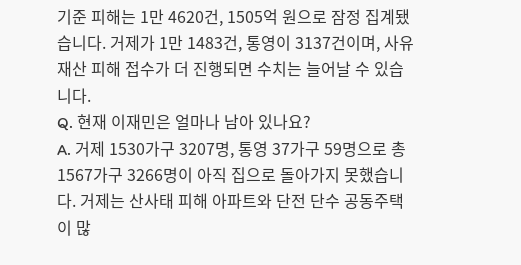기준 피해는 1만 4620건, 1505억 원으로 잠정 집계됐습니다. 거제가 1만 1483건, 통영이 3137건이며, 사유재산 피해 접수가 더 진행되면 수치는 늘어날 수 있습니다.
Q. 현재 이재민은 얼마나 남아 있나요?
A. 거제 1530가구 3207명, 통영 37가구 59명으로 총 1567가구 3266명이 아직 집으로 돌아가지 못했습니다. 거제는 산사태 피해 아파트와 단전 단수 공동주택이 많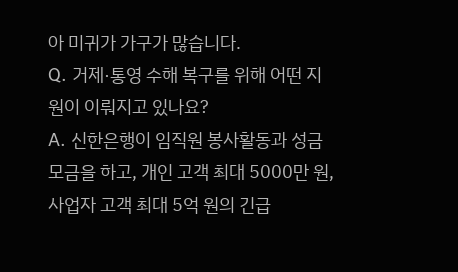아 미귀가 가구가 많습니다.
Q. 거제·통영 수해 복구를 위해 어떤 지원이 이뤄지고 있나요?
A. 신한은행이 임직원 봉사활동과 성금 모금을 하고, 개인 고객 최대 5000만 원, 사업자 고객 최대 5억 원의 긴급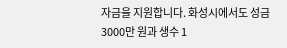자금을 지원합니다. 화성시에서도 성금 3000만 원과 생수 1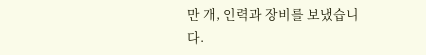만 개, 인력과 장비를 보냈습니다.